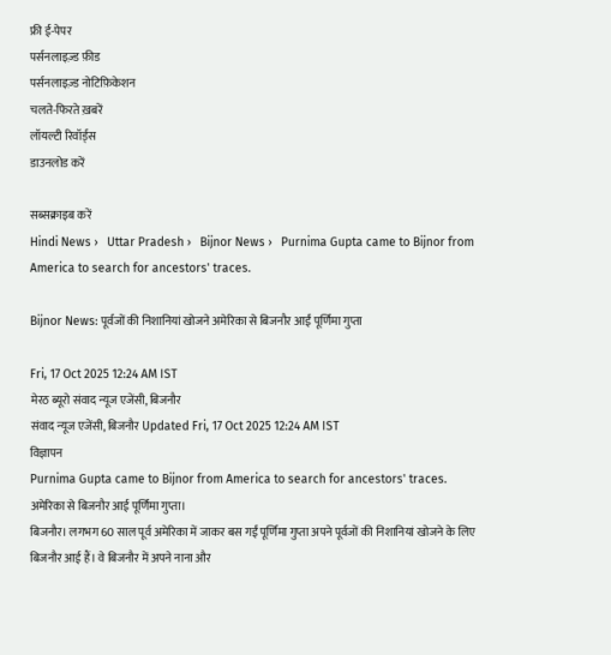फ्री ई-पेपर
पर्सनलाइज़्ड फ़ीड
पर्सनलाइज़्ड नोटिफ़िकेशन
चलते-फिरते ख़बरें
लॉयल्टी रिवॉर्ड्स
डाउनलोड करें

सब्सक्राइब करें
Hindi News ›   Uttar Pradesh ›   Bijnor News ›   Purnima Gupta came to Bijnor from America to search for ancestors' traces.

Bijnor News: पूर्वजों की निशानियां खोजने अमेरिका से बिजनौर आईं पूर्णिमा गुप्ता

Fri, 17 Oct 2025 12:24 AM IST
मेरठ ब्यूरो संवाद न्यूज एजेंसी, बिजनौर
संवाद न्यूज एजेंसी, बिजनौर Updated Fri, 17 Oct 2025 12:24 AM IST
विज्ञापन
Purnima Gupta came to Bijnor from America to search for ancestors' traces.
अमेरिका से बिजनौर आई पूर्णिमा गुप्ता।
बिजनौर। लगभग 60 साल पूर्व अमेरिका में जाकर बस गईं पूर्णिमा गुप्ता अपने पूर्वजों की निशानियां खोजने के लिए बिजनौर आई हैं। वे बिजनौर में अपने नाना और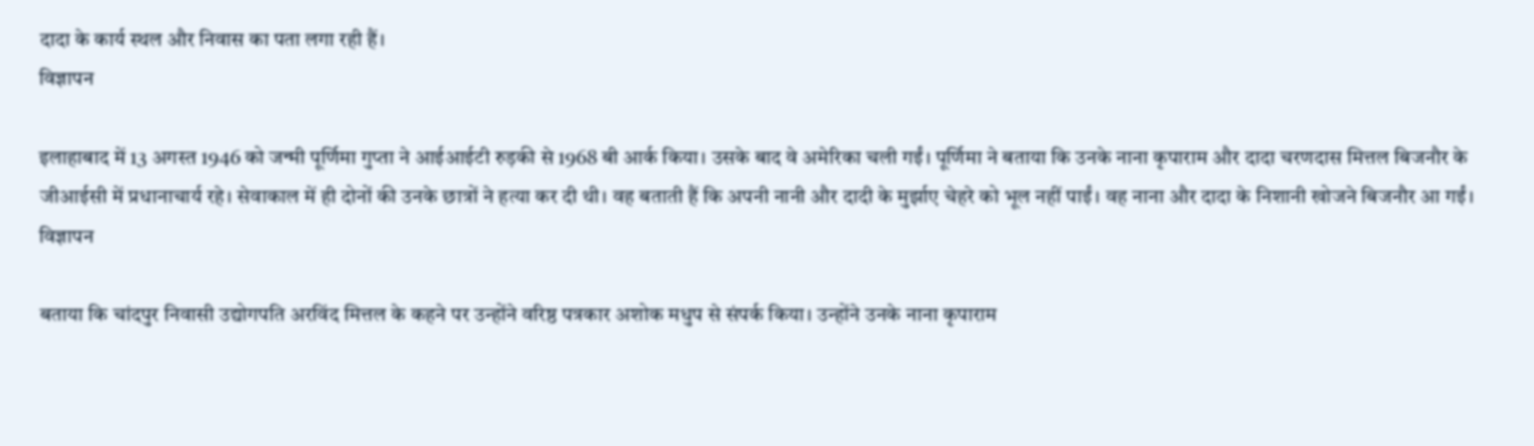दादा के कार्य स्थल और निवास का पता लगा रही हैं।
विज्ञापन

इलाहाबाद में 13 अगस्त 1946 को जन्मी पूर्णिमा गुप्ता ने आईआईटी रुड़की से 1968 बी आर्क किया। उसके बाद वे अमेरिका चली गईं। पूर्णिमा ने बताया कि उनके नाना कृपाराम और दादा चरणदास मित्तल बिजनौर के जीआईसी में प्रधानाचार्य रहे। सेवाकाल में ही दोनों की उनके छात्रों ने हत्या कर दी थी। वह बताती हैं कि अपनी नानी और दादी के मुर्झाए चेहरे को भूल नहीं पाईं। वह नाना और दादा के निशानी खोजने बिजनौर आ गईं।
विज्ञापन

बताया कि चांदपुर निवासी उद्योगपति अरविंद मित्तल के कहने पर उन्होंने वरिष्ठ पत्रकार अशोक मधुप से संपर्क किया। उन्होंने उनके नाना कृपाराम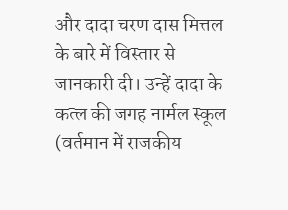और दादा चरण दास मित्तल के बारे में विस्तार से जानकारी दी। उन्हें दादा के कत्ल की जगह नार्मल स्कूल (वर्तमान में राजकीय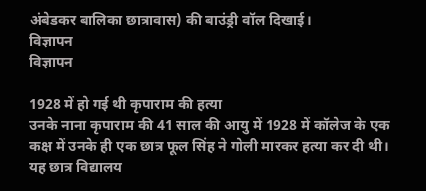अंबेडकर बालिका छात्रावास) की बाउंड्री वॉल दिखाई।
विज्ञापन
विज्ञापन

1928 में हो गई थी कृपाराम की हत्या
उनके नाना कृपाराम की 41 साल की आयु में 1928 में कॉलेज के एक कक्ष में उनके ही एक छात्र फूल सिंह ने गोली मारकर हत्या कर दी थी। यह छात्र विद्यालय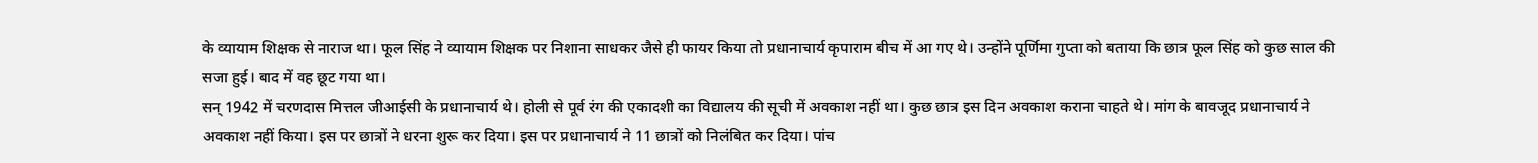के व्यायाम शिक्षक से नाराज था। फूल सिंह ने व्यायाम शिक्षक पर निशाना साधकर जैसे ही फायर किया तो प्रधानाचार्य कृपाराम बीच में आ गए थे। उन्होंने पूर्णिमा गुप्ता को बताया कि छात्र फूल सिंह को कुछ साल की सजा हुई। बाद में वह छूट गया था।
सन् 1942 में चरणदास मित्तल जीआईसी के प्रधानाचार्य थे। होली से पूर्व रंग की एकादशी का विद्यालय की सूची में अवकाश नहीं था। कुछ छात्र इस दिन अवकाश कराना चाहते थे। मांग के बावजूद प्रधानाचार्य ने अवकाश नहीं किया। इस पर छात्रों ने धरना शुरू कर दिया। इस पर प्रधानाचार्य ने 11 छात्रों को निलंबित कर दिया। पांच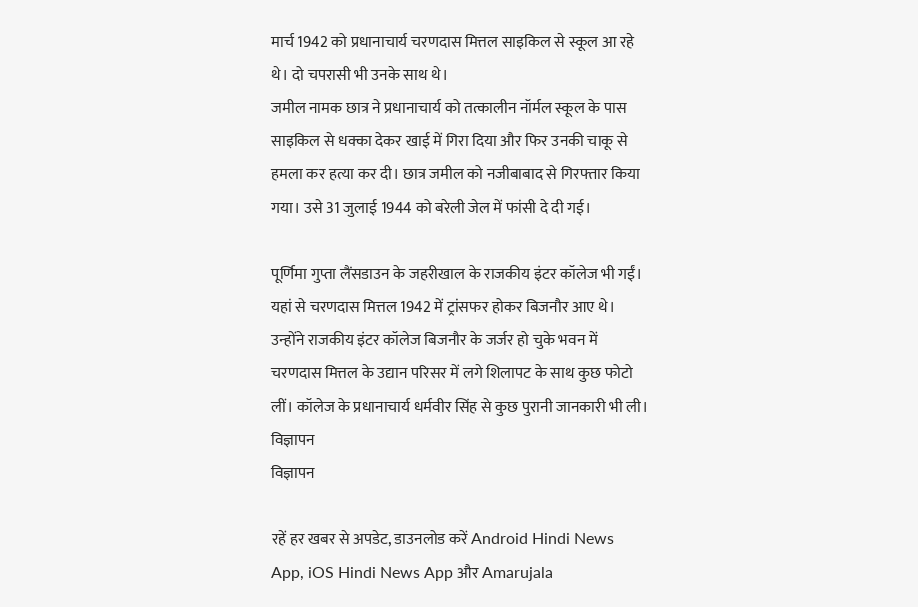मार्च 1942 को प्रधानाचार्य चरणदास मित्तल साइकिल से स्कूल आ रहे थे। दो चपरासी भी उनके साथ थे।
जमील नामक छात्र ने प्रधानाचार्य को तत्कालीन नॉर्मल स्कूल के पास साइकिल से धक्का देकर खाई में गिरा दिया और फिर उनकी चाकू से हमला कर हत्या कर दी। छात्र जमील को नजीबाबाद से गिरफ्तार किया गया। उसे 31 जुलाई 1944 को बरेली जेल में फांसी दे दी गई।

पूर्णिमा गुप्ता लैंसडाउन के जहरीखाल के राजकीय इंटर कॉलेज भी गईं। यहां से चरणदास मित्तल 1942 में ट्रांसफर होकर बिजनौर आए थे। उन्होंने राजकीय इंटर कॉलेज बिजनौर के जर्जर हो चुके भवन में चरणदास मित्तल के उद्यान परिसर में लगे शिलापट के साथ कुछ फोटो लीं। कॉलेज के प्रधानाचार्य धर्मवीर सिंह से कुछ पुरानी जानकारी भी ली।
विज्ञापन
विज्ञापन

रहें हर खबर से अपडेट, डाउनलोड करें Android Hindi News App, iOS Hindi News App और Amarujala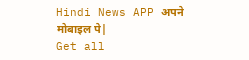Hindi News APP अपने मोबाइल पे|
Get all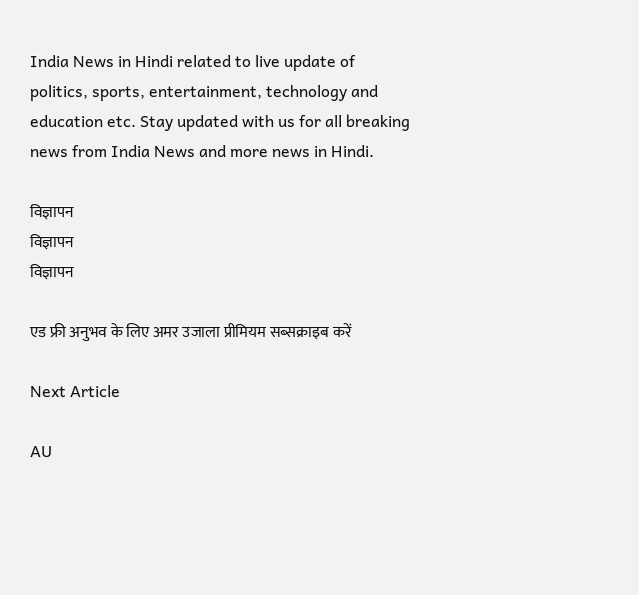India News in Hindi related to live update of politics, sports, entertainment, technology and education etc. Stay updated with us for all breaking news from India News and more news in Hindi.

विज्ञापन
विज्ञापन
विज्ञापन

एड फ्री अनुभव के लिए अमर उजाला प्रीमियम सब्सक्राइब करें

Next Article

AU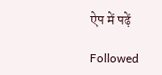ऐप में पढ़ें

Followed